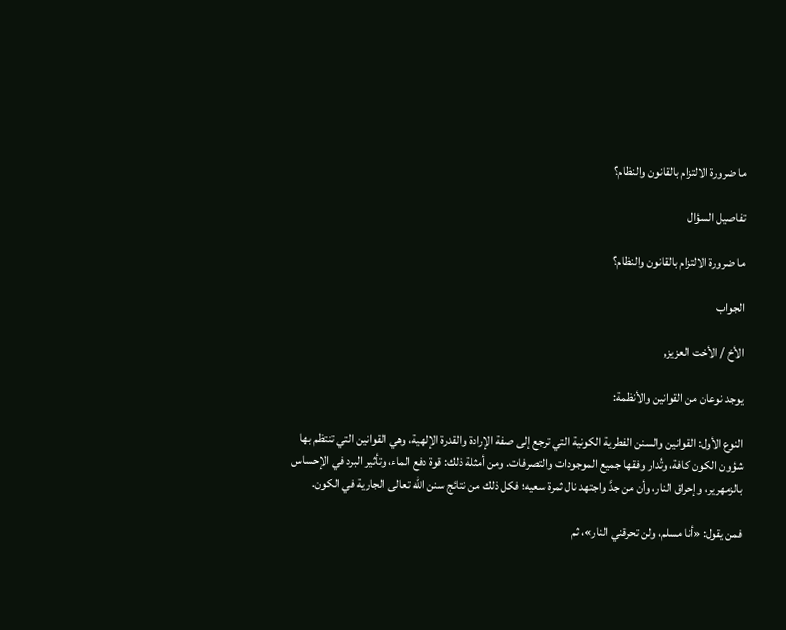ما ضرورة الالتزام بالقانون والنظام؟

تفاصيل السؤال

ما ضرورة الالتزام بالقانون والنظام؟

الجواب

الأخ / الأخت العزيز,

يوجد نوعان من القوانين والأنظمة:

النوع الأول: القوانين والسنن الفطرية الكونية التي ترجع إلى صفة الإرادة والقدرة الإلهية، وهي القوانين التي تنتظم بها شؤون الكون كافة، وتُدار وفقها جميع الموجودات والتصرفات. ومن أمثلة ذلك: قوة دفع الماء، وتأثير البرد في الإحساس بالزمهرير، وإحراق النار، وأن من جدَّ واجتهد نال ثمرة سعيه؛ فكل ذلك من نتائج سنن الله تعالى الجارية في الكون.

فمن يقول: «أنا مسلم، ولن تحرقني النار»، ثم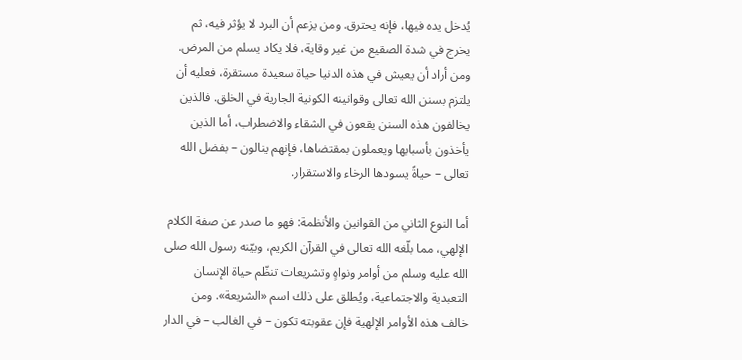يُدخل يده فيها، فإنه يحترق. ومن يزعم أن البرد لا يؤثر فيه، ثم يخرج في شدة الصقيع من غير وقاية، فلا يكاد يسلم من المرض. ومن أراد أن يعيش في هذه الدنيا حياة سعيدة مستقرة، فعليه أن يلتزم بسنن الله تعالى وقوانينه الكونية الجارية في الخلق. فالذين يخالفون هذه السنن يقعون في الشقاء والاضطراب، أما الذين يأخذون بأسبابها ويعملون بمقتضاها، فإنهم ينالون – بفضل الله تعالى – حياةً يسودها الرخاء والاستقرار.

أما النوع الثاني من القوانين والأنظمة: فهو ما صدر عن صفة الكلام الإلهي، مما بلّغه الله تعالى في القرآن الكريم، وبيّنه رسول الله صلى الله عليه وسلم من أوامر ونواهٍ وتشريعات تنظّم حياة الإنسان التعبدية والاجتماعية، ويُطلق على ذلك اسم «الشريعة». ومن خالف هذه الأوامر الإلهية فإن عقوبته تكون – في الغالب – في الدار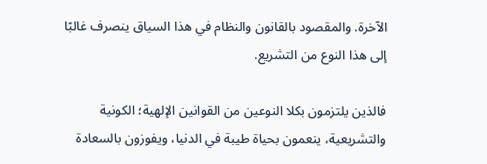الآخرة. والمقصود بالقانون والنظام في هذا السياق ينصرف غالبًا إلى هذا النوع من التشريع.

فالذين يلتزمون بكلا النوعين من القوانين الإلهية؛ الكونية والتشريعية، ينعمون بحياة طيبة في الدنيا، ويفوزون بالسعادة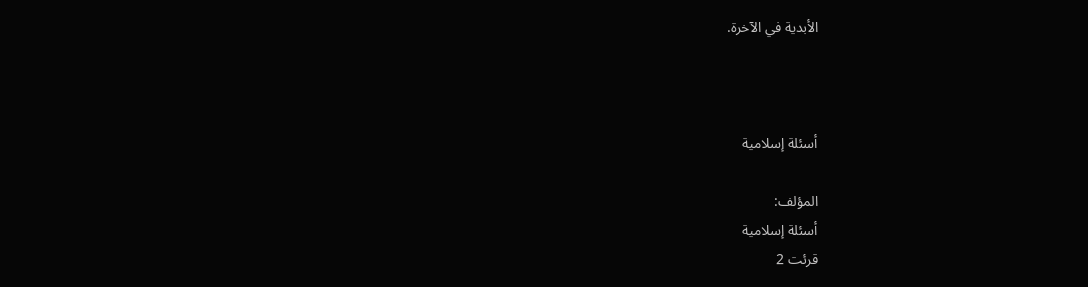الأبدية في الآخرة.



أسئلة إسلامية

المؤلف:
أسئلة إسلامية
قرئت 2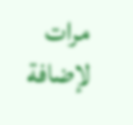مرات
لإضافة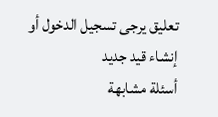تعليق يرجى تسجيل الدخول أو إنشاء قيد جديد
أسئلة مشابهة